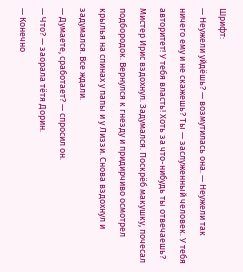Шрифт:
— Неужели уйдёшь? — возмутилась она. — Неужели так ничего ему и не скажешь? Ты — заслуженный человек. У тебя авторитет! У тебя власть! Хоть за что-нибудь ты отвечаешь?
Мистер Ирис вздохнул. Задумался. Поскрёб макушку, почесал подбородок. Вернулся к гнезду и придирчиво осмотрел крылья на спинах у папы и у Лиззи. Снова вздохнул и задумался. Все ждали.
— Думаете, сработает? — спросил он.
— Что? — заорала тётя Дорин.
— Конечно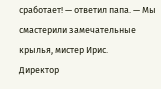сработает! — ответил папа. — Мы смастерили замечательные крылья, мистер Ирис.
Директор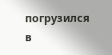погрузился в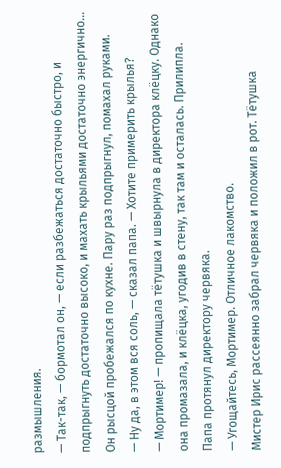размышления.
— Так-так, — бормотал он, — если разбежаться достаточно быстро, и подпрыгнуть достаточно высоко, и махать крыльями достаточно энергично…
Он рысцой пробежался по кухне. Пару раз подпрыгнул, помахал руками.
— Ну да, в этом вся соль, — сказал папа. — Хотите примерить крылья?
— Мортимер! — пропищала тётушка и швырнула в директора клёцку. Однако она промазала, и клёцка, угодив в стену, так там и осталась. Прилипла.
Папа протянул директору червяка.
— Угощайтесь, Мортимер. Отличное лакомство.
Мистер Ирис рассеянно забрал червяка и положил в рот. Тётушка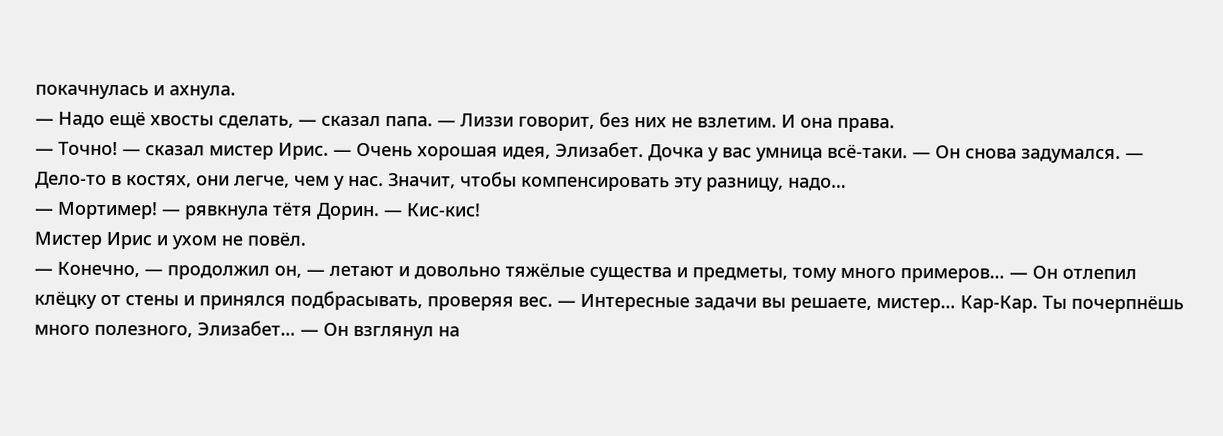покачнулась и ахнула.
— Надо ещё хвосты сделать, — сказал папа. — Лиззи говорит, без них не взлетим. И она права.
— Точно! — сказал мистер Ирис. — Очень хорошая идея, Элизабет. Дочка у вас умница всё-таки. — Он снова задумался. — Дело-то в костях, они легче, чем у нас. Значит, чтобы компенсировать эту разницу, надо…
— Мортимер! — рявкнула тётя Дорин. — Кис-кис!
Мистер Ирис и ухом не повёл.
— Конечно, — продолжил он, — летают и довольно тяжёлые существа и предметы, тому много примеров… — Он отлепил клёцку от стены и принялся подбрасывать, проверяя вес. — Интересные задачи вы решаете, мистер… Кар-Кар. Ты почерпнёшь много полезного, Элизабет… — Он взглянул на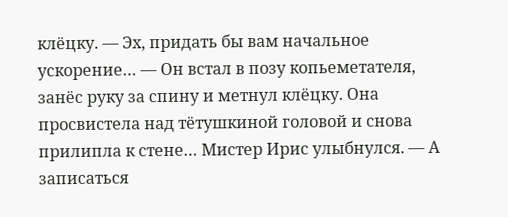клёцку. — Эх, придать бы вам начальное ускорение… — Он встал в позу копьеметателя, занёс руку за спину и метнул клёцку. Она просвистела над тётушкиной головой и снова прилипла к стене… Мистер Ирис улыбнулся. — А записаться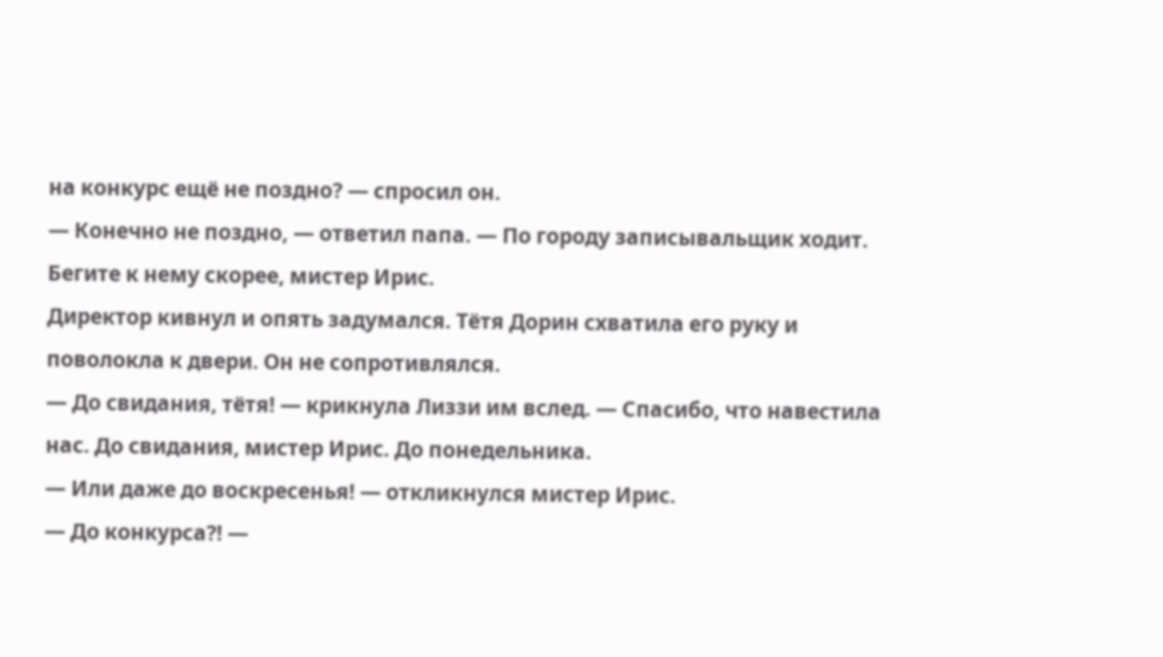на конкурс ещё не поздно? — спросил он.
— Конечно не поздно, — ответил папа. — По городу записывальщик ходит. Бегите к нему скорее, мистер Ирис.
Директор кивнул и опять задумался. Тётя Дорин схватила его руку и поволокла к двери. Он не сопротивлялся.
— До свидания, тётя! — крикнула Лиззи им вслед. — Спасибо, что навестила нас. До свидания, мистер Ирис. До понедельника.
— Или даже до воскресенья! — откликнулся мистер Ирис.
— До конкурса?! —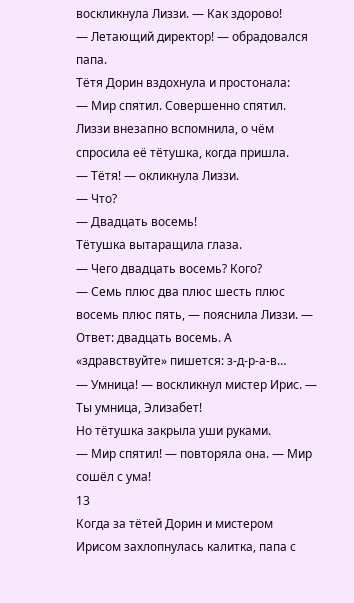воскликнула Лиззи. — Как здорово!
— Летающий директор! — обрадовался папа.
Тётя Дорин вздохнула и простонала:
— Мир спятил. Совершенно спятил.
Лиззи внезапно вспомнила, о чём спросила её тётушка, когда пришла.
— Тётя! — окликнула Лиззи.
— Что?
— Двадцать восемь!
Тётушка вытаращила глаза.
— Чего двадцать восемь? Кого?
— Семь плюс два плюс шесть плюс восемь плюс пять, — пояснила Лиззи. — Ответ: двадцать восемь. А «здравствуйте» пишется: з-д-р-а-в…
— Умница! — воскликнул мистер Ирис. — Ты умница, Элизабет!
Но тётушка закрыла уши руками.
— Мир спятил! — повторяла она. — Мир сошёл с ума!
13
Когда за тётей Дорин и мистером Ирисом захлопнулась калитка, папа с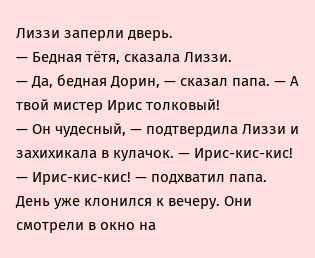Лиззи заперли дверь.
— Бедная тётя, сказала Лиззи.
— Да, бедная Дорин, — сказал папа. — А твой мистер Ирис толковый!
— Он чудесный, — подтвердила Лиззи и захихикала в кулачок. — Ирис-кис-кис!
— Ирис-кис-кис! — подхватил папа.
День уже клонился к вечеру. Они смотрели в окно на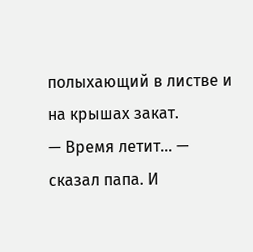полыхающий в листве и на крышах закат.
— Время летит… — сказал папа. И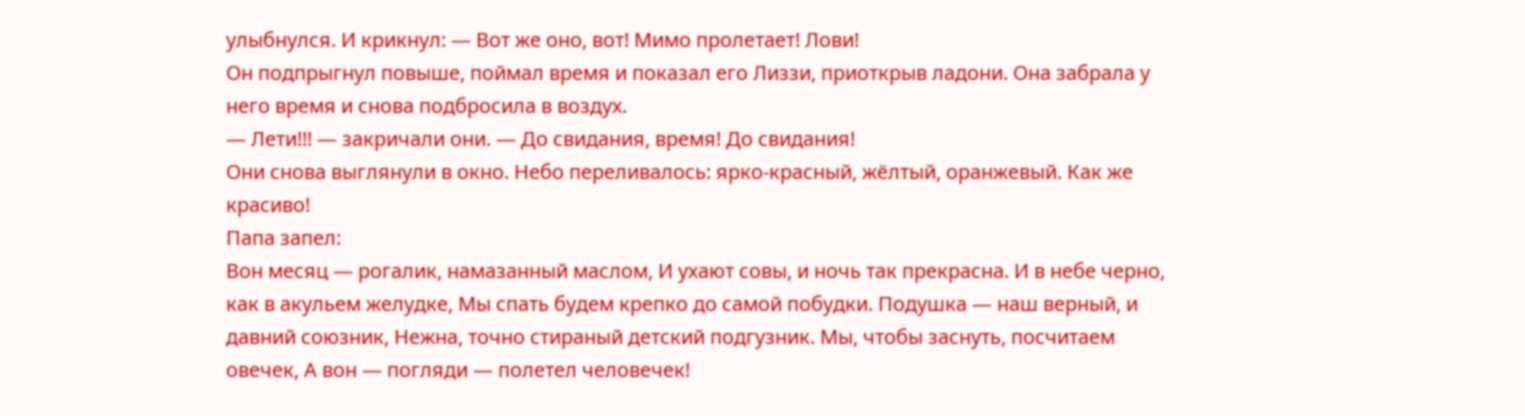улыбнулся. И крикнул: — Вот же оно, вот! Мимо пролетает! Лови!
Он подпрыгнул повыше, поймал время и показал его Лиззи, приоткрыв ладони. Она забрала у него время и снова подбросила в воздух.
— Лети!!! — закричали они. — До свидания, время! До свидания!
Они снова выглянули в окно. Небо переливалось: ярко-красный, жёлтый, оранжевый. Как же красиво!
Папа запел:
Вон месяц — рогалик, намазанный маслом, И ухают совы, и ночь так прекрасна. И в небе черно, как в акульем желудке, Мы спать будем крепко до самой побудки. Подушка — наш верный, и давний союзник, Нежна, точно стираный детский подгузник. Мы, чтобы заснуть, посчитаем овечек, А вон — погляди — полетел человечек!